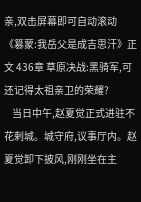亲,双击屏幕即可自动滚动
《篡蒙:我岳父是成吉思汗》正文 436章 草原决战:黑骑军,可还记得太祖亲卫的荣耀?
    当日中午,赵夏觉正式进驻不花剌城。城守府,议事厅内。赵夏觉卸下披风,刚刚坐在主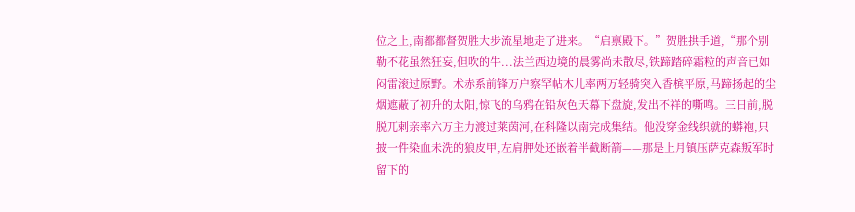位之上,南都都督贺胜大步流星地走了进来。“启禀殿下。”贺胜拱手道,“那个别勒不花虽然狂妄,但吹的牛...法兰西边境的晨雾尚未散尽,铁蹄踏碎霜粒的声音已如闷雷滚过原野。术赤系前锋万户察罕帖木儿率两万轻骑突入香槟平原,马蹄扬起的尘烟遮蔽了初升的太阳,惊飞的乌鸦在铅灰色天幕下盘旋,发出不祥的嘶鸣。三日前,脱脱兀剌亲率六万主力渡过莱茵河,在科隆以南完成集结。他没穿金线织就的蟒袍,只披一件染血未洗的狼皮甲,左肩胛处还嵌着半截断箭——那是上月镇压萨克森叛军时留下的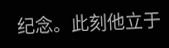纪念。此刻他立于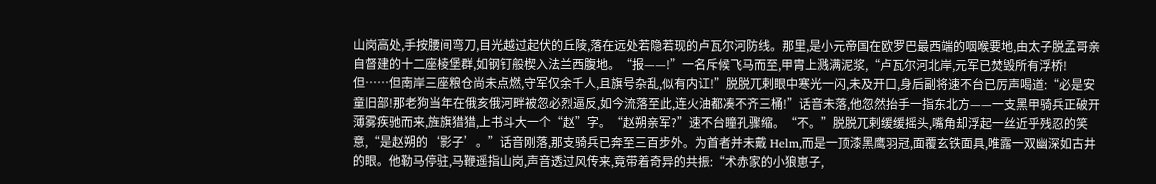山岗高处,手按腰间弯刀,目光越过起伏的丘陵,落在远处若隐若现的卢瓦尔河防线。那里,是小元帝国在欧罗巴最西端的咽喉要地,由太子脱孟哥亲自督建的十二座棱堡群,如钢钉般楔入法兰西腹地。“报——!”一名斥候飞马而至,甲胄上溅满泥浆,“卢瓦尔河北岸,元军已焚毁所有浮桥!但……但南岸三座粮仓尚未点燃,守军仅余千人,且旗号杂乱,似有内讧!”脱脱兀剌眼中寒光一闪,未及开口,身后副将速不台已厉声喝道:“必是安童旧部!那老狗当年在俄亥俄河畔被忽必烈逼反,如今流落至此,连火油都凑不齐三桶!”话音未落,他忽然抬手一指东北方——一支黑甲骑兵正破开薄雾疾驰而来,旌旗猎猎,上书斗大一个“赵”字。“赵朔亲军?”速不台瞳孔骤缩。“不。”脱脱兀剌缓缓摇头,嘴角却浮起一丝近乎残忍的笑意,“是赵朔的‘影子’。”话音刚落,那支骑兵已奔至三百步外。为首者并未戴 Helm,而是一顶漆黑鹰羽冠,面覆玄铁面具,唯露一双幽深如古井的眼。他勒马停驻,马鞭遥指山岗,声音透过风传来,竟带着奇异的共振:“术赤家的小狼崽子,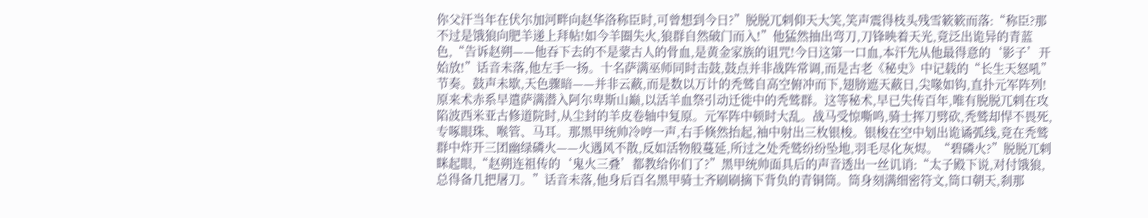你父汗当年在伏尔加河畔向赵华洛称臣时,可曾想到今日?”脱脱兀剌仰天大笑,笑声震得枝头残雪簌簌而落:“称臣?那不过是饿狼向肥羊递上拜帖!如今羊圈失火,狼群自然破门而入!”他猛然抽出弯刀,刀锋映着天光,竟泛出诡异的青蓝色,“告诉赵朔——他吞下去的不是蒙古人的骨血,是黄金家族的诅咒!今日这第一口血,本汗先从他最得意的‘影子’开始放!”话音未落,他左手一扬。十名萨满巫师同时击鼓,鼓点并非战阵常调,而是古老《秘史》中记载的“长生天怒吼”节奏。鼓声未歇,天色骤暗——并非云蔽,而是数以万计的秃鹫自高空俯冲而下,翅膀遮天蔽日,尖喙如钩,直扑元军阵列!原来术赤系早遣萨满潜入阿尔卑斯山巅,以活羊血祭引动迁徙中的秃鹫群。这等秘术,早已失传百年,唯有脱脱兀剌在攻陷波西米亚古修道院时,从尘封的羊皮卷轴中复原。元军阵中顿时大乱。战马受惊嘶鸣,骑士挥刀劈砍,秃鹫却悍不畏死,专啄眼珠、喉管、马耳。那黑甲统帅冷哼一声,右手倏然抬起,袖中射出三枚银梭。银梭在空中划出诡谲弧线,竟在秃鹫群中炸开三团幽绿磷火——火遇风不散,反如活物般蔓延,所过之处秃鹫纷纷坠地,羽毛尽化灰烬。“碧磷火?”脱脱兀剌眯起眼,“赵朔连祖传的‘鬼火三叠’都教给你们了?”黑甲统帅面具后的声音透出一丝讥诮:“太子殿下说,对付饿狼,总得备几把屠刀。”话音未落,他身后百名黑甲骑士齐刷刷摘下背负的青铜筒。筒身刻满细密符文,筒口朝天,刹那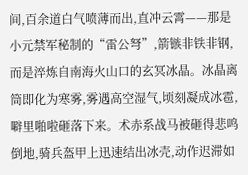间,百余道白气喷薄而出,直冲云霄——那是小元禁军秘制的“雷公弩”,箭镞非铁非钢,而是淬炼自南海火山口的玄冥冰晶。冰晶离筒即化为寒雾,雾遇高空湿气,顷刻凝成冰雹,噼里啪啦砸落下来。术赤系战马被砸得悲鸣倒地,骑兵盔甲上迅速结出冰壳,动作迟滞如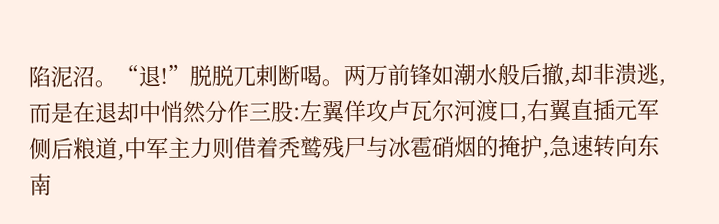陷泥沼。“退!”脱脱兀剌断喝。两万前锋如潮水般后撤,却非溃逃,而是在退却中悄然分作三股:左翼佯攻卢瓦尔河渡口,右翼直插元军侧后粮道,中军主力则借着秃鹫残尸与冰雹硝烟的掩护,急速转向东南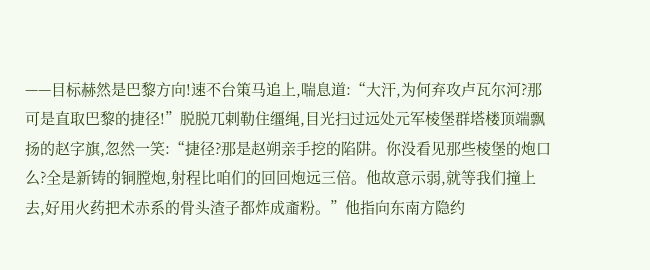——目标赫然是巴黎方向!速不台策马追上,喘息道:“大汗,为何弃攻卢瓦尔河?那可是直取巴黎的捷径!”脱脱兀剌勒住缰绳,目光扫过远处元军棱堡群塔楼顶端飘扬的赵字旗,忽然一笑:“捷径?那是赵朔亲手挖的陷阱。你没看见那些棱堡的炮口么?全是新铸的铜膛炮,射程比咱们的回回炮远三倍。他故意示弱,就等我们撞上去,好用火药把术赤系的骨头渣子都炸成齑粉。”他指向东南方隐约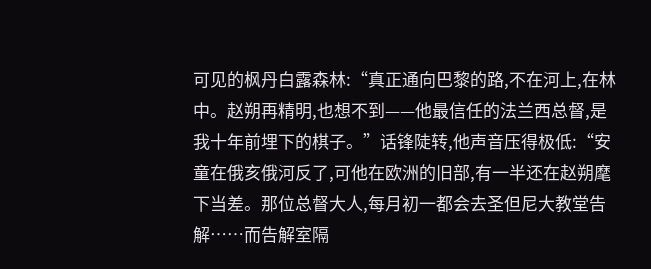可见的枫丹白露森林:“真正通向巴黎的路,不在河上,在林中。赵朔再精明,也想不到——他最信任的法兰西总督,是我十年前埋下的棋子。”话锋陡转,他声音压得极低:“安童在俄亥俄河反了,可他在欧洲的旧部,有一半还在赵朔麾下当差。那位总督大人,每月初一都会去圣但尼大教堂告解……而告解室隔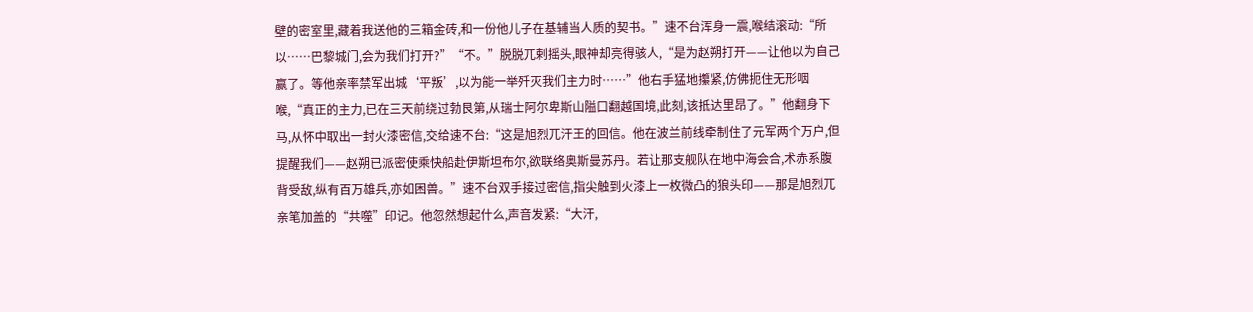壁的密室里,藏着我送他的三箱金砖,和一份他儿子在基辅当人质的契书。”速不台浑身一震,喉结滚动:“所以……巴黎城门,会为我们打开?”“不。”脱脱兀剌摇头,眼神却亮得骇人,“是为赵朔打开——让他以为自己赢了。等他亲率禁军出城‘平叛’,以为能一举歼灭我们主力时……”他右手猛地攥紧,仿佛扼住无形咽喉,“真正的主力,已在三天前绕过勃艮第,从瑞士阿尔卑斯山隘口翻越国境,此刻,该抵达里昂了。”他翻身下马,从怀中取出一封火漆密信,交给速不台:“这是旭烈兀汗王的回信。他在波兰前线牵制住了元军两个万户,但提醒我们——赵朔已派密使乘快船赴伊斯坦布尔,欲联络奥斯曼苏丹。若让那支舰队在地中海会合,术赤系腹背受敌,纵有百万雄兵,亦如困兽。”速不台双手接过密信,指尖触到火漆上一枚微凸的狼头印——那是旭烈兀亲笔加盖的“共噬”印记。他忽然想起什么,声音发紧:“大汗,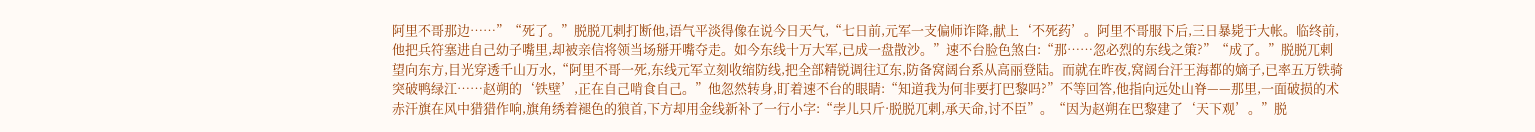阿里不哥那边……”“死了。”脱脱兀剌打断他,语气平淡得像在说今日天气,“七日前,元军一支偏师诈降,献上‘不死药’。阿里不哥服下后,三日暴毙于大帐。临终前,他把兵符塞进自己幼子嘴里,却被亲信将领当场掰开嘴夺走。如今东线十万大军,已成一盘散沙。”速不台脸色煞白:“那……忽必烈的东线之策?”“成了。”脱脱兀剌望向东方,目光穿透千山万水,“阿里不哥一死,东线元军立刻收缩防线,把全部精锐调往辽东,防备窝阔台系从高丽登陆。而就在昨夜,窝阔台汗王海都的嫡子,已率五万铁骑突破鸭绿江……赵朔的‘铁壁’,正在自己啃食自己。”他忽然转身,盯着速不台的眼睛:“知道我为何非要打巴黎吗?”不等回答,他指向远处山脊——那里,一面破损的术赤汗旗在风中猎猎作响,旗角绣着褪色的狼首,下方却用金线新补了一行小字:“孛儿只斤·脱脱兀剌,承天命,讨不臣”。“因为赵朔在巴黎建了‘天下观’。”脱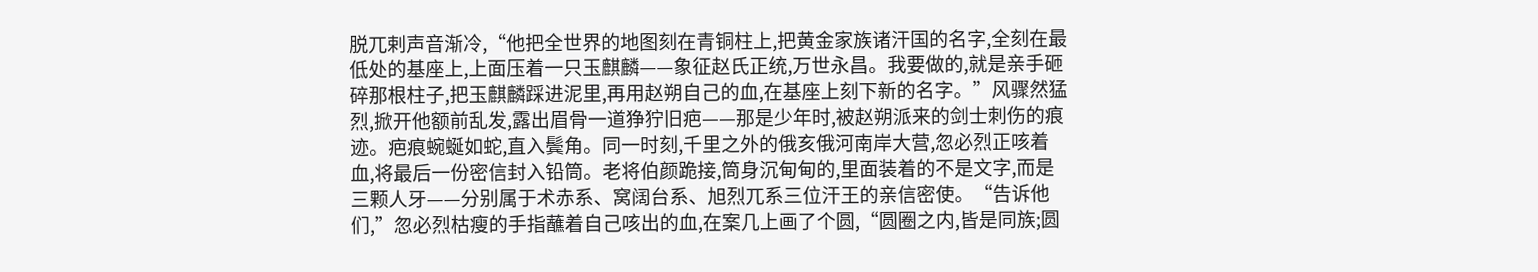脱兀剌声音渐冷,“他把全世界的地图刻在青铜柱上,把黄金家族诸汗国的名字,全刻在最低处的基座上,上面压着一只玉麒麟——象征赵氏正统,万世永昌。我要做的,就是亲手砸碎那根柱子,把玉麒麟踩进泥里,再用赵朔自己的血,在基座上刻下新的名字。”风骤然猛烈,掀开他额前乱发,露出眉骨一道狰狞旧疤——那是少年时,被赵朔派来的剑士刺伤的痕迹。疤痕蜿蜒如蛇,直入鬓角。同一时刻,千里之外的俄亥俄河南岸大营,忽必烈正咳着血,将最后一份密信封入铅筒。老将伯颜跪接,筒身沉甸甸的,里面装着的不是文字,而是三颗人牙——分别属于术赤系、窝阔台系、旭烈兀系三位汗王的亲信密使。“告诉他们,”忽必烈枯瘦的手指蘸着自己咳出的血,在案几上画了个圆,“圆圈之内,皆是同族;圆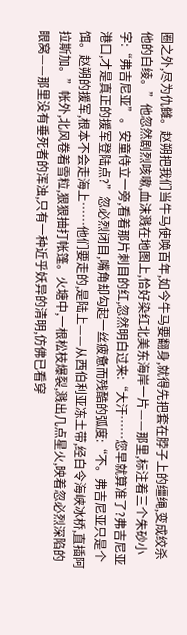圈之外,尽为仇雠。赵朔把我们当牛马使唤百年,如今牛马要翻身,就得先把套在脖子上的缰绳,变成绞杀他的白绫。”他忽然剧烈咳嗽,血沫溅在地图上,恰好染红北美东海岸一片——那里,标注着三个朱砂小字:“弗吉尼亚”。安童侍立一旁,看着那片刺目的红,忽然明白过来:“大汗……您早就算准了?弗吉尼亚港口,才是真正的援军登陆点?”忽必烈闭目,嘴角却勾起一丝疲惫而残酷的弧度:“不。弗吉尼亚只是个饵。赵朔的援军,根本不会走海上……他们要走的,是陆上——从西伯利亚冻土带,经白令海峡冰桥,直插阿拉斯加。”帐外,北风卷着雪粒,狠狠抽打帐篷。火塘中,一根松枝爆裂,溅出几点星火,映着忽必烈深陷的眼窝——那里没有垂死者的浑浊,只有一种近乎妖异的清明,仿佛已看穿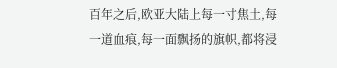百年之后,欧亚大陆上每一寸焦土,每一道血痕,每一面飘扬的旗帜,都将浸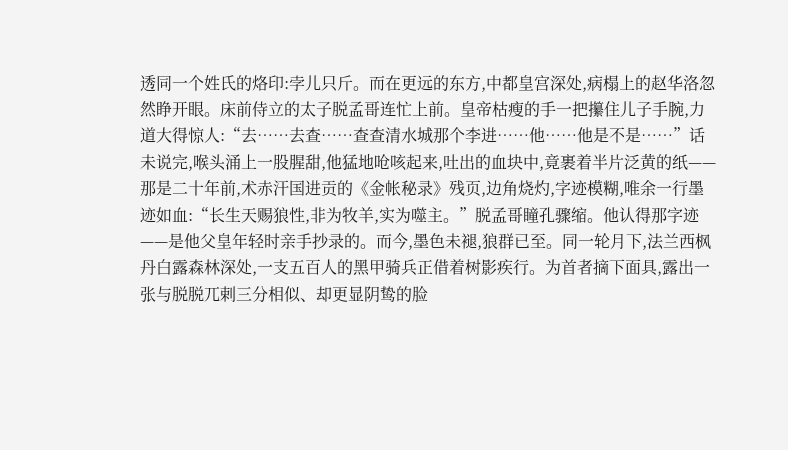透同一个姓氏的烙印:孛儿只斤。而在更远的东方,中都皇宫深处,病榻上的赵华洛忽然睁开眼。床前侍立的太子脱孟哥连忙上前。皇帝枯瘦的手一把攥住儿子手腕,力道大得惊人:“去……去查……查查清水城那个李进……他……他是不是……”话未说完,喉头涌上一股腥甜,他猛地呛咳起来,吐出的血块中,竟裹着半片泛黄的纸——那是二十年前,术赤汗国进贡的《金帐秘录》残页,边角烧灼,字迹模糊,唯余一行墨迹如血:“长生天赐狼性,非为牧羊,实为噬主。”脱孟哥瞳孔骤缩。他认得那字迹——是他父皇年轻时亲手抄录的。而今,墨色未褪,狼群已至。同一轮月下,法兰西枫丹白露森林深处,一支五百人的黑甲骑兵正借着树影疾行。为首者摘下面具,露出一张与脱脱兀剌三分相似、却更显阴鸷的脸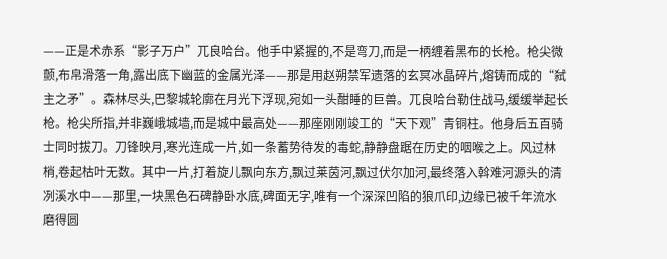——正是术赤系“影子万户”兀良哈台。他手中紧握的,不是弯刀,而是一柄缠着黑布的长枪。枪尖微颤,布帛滑落一角,露出底下幽蓝的金属光泽——那是用赵朔禁军遗落的玄冥冰晶碎片,熔铸而成的“弑主之矛”。森林尽头,巴黎城轮廓在月光下浮现,宛如一头酣睡的巨兽。兀良哈台勒住战马,缓缓举起长枪。枪尖所指,并非巍峨城墙,而是城中最高处——那座刚刚竣工的“天下观”青铜柱。他身后五百骑士同时拔刀。刀锋映月,寒光连成一片,如一条蓄势待发的毒蛇,静静盘踞在历史的咽喉之上。风过林梢,卷起枯叶无数。其中一片,打着旋儿飘向东方,飘过莱茵河,飘过伏尔加河,最终落入斡难河源头的清冽溪水中——那里,一块黑色石碑静卧水底,碑面无字,唯有一个深深凹陷的狼爪印,边缘已被千年流水磨得圆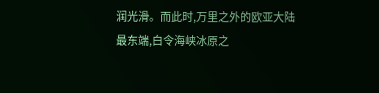润光滑。而此时,万里之外的欧亚大陆最东端,白令海峡冰原之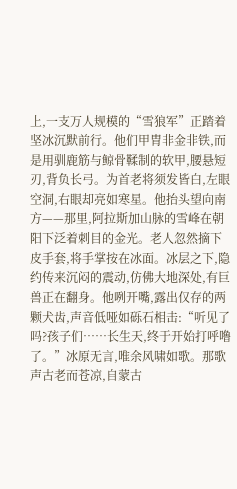上,一支万人规模的“雪狼军”正踏着坚冰沉默前行。他们甲胄非金非铁,而是用驯鹿筋与鲸骨鞣制的软甲,腰悬短刃,背负长弓。为首老将须发皆白,左眼空洞,右眼却亮如寒星。他抬头望向南方——那里,阿拉斯加山脉的雪峰在朝阳下泛着刺目的金光。老人忽然摘下皮手套,将手掌按在冰面。冰层之下,隐约传来沉闷的震动,仿佛大地深处,有巨兽正在翻身。他咧开嘴,露出仅存的两颗犬齿,声音低哑如砾石相击:“听见了吗?孩子们……长生天,终于开始打呼噜了。”冰原无言,唯余风啸如歌。那歌声古老而苍凉,自蒙古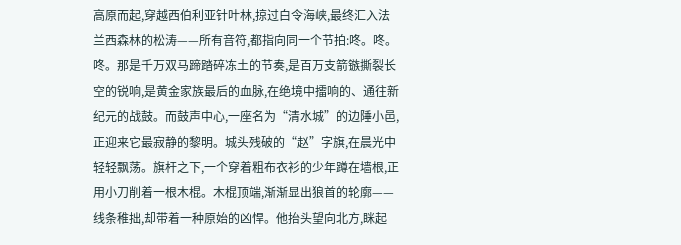高原而起,穿越西伯利亚针叶林,掠过白令海峡,最终汇入法兰西森林的松涛——所有音符,都指向同一个节拍:咚。咚。咚。那是千万双马蹄踏碎冻土的节奏,是百万支箭镞撕裂长空的锐响,是黄金家族最后的血脉,在绝境中擂响的、通往新纪元的战鼓。而鼓声中心,一座名为“清水城”的边陲小邑,正迎来它最寂静的黎明。城头残破的“赵”字旗,在晨光中轻轻飘荡。旗杆之下,一个穿着粗布衣衫的少年蹲在墙根,正用小刀削着一根木棍。木棍顶端,渐渐显出狼首的轮廓——线条稚拙,却带着一种原始的凶悍。他抬头望向北方,眯起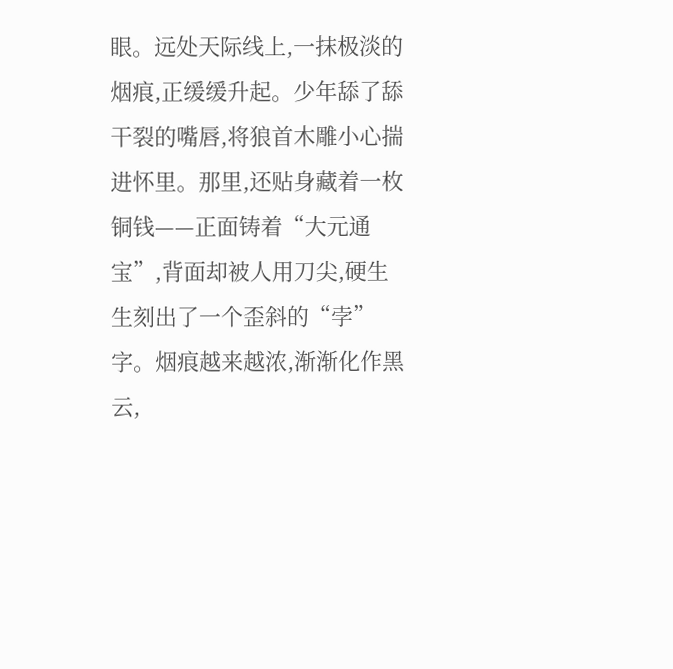眼。远处天际线上,一抹极淡的烟痕,正缓缓升起。少年舔了舔干裂的嘴唇,将狼首木雕小心揣进怀里。那里,还贴身藏着一枚铜钱——正面铸着“大元通宝”,背面却被人用刀尖,硬生生刻出了一个歪斜的“孛”字。烟痕越来越浓,渐渐化作黑云,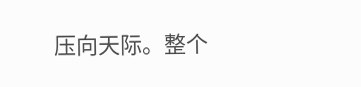压向天际。整个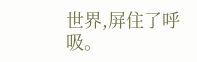世界,屏住了呼吸。